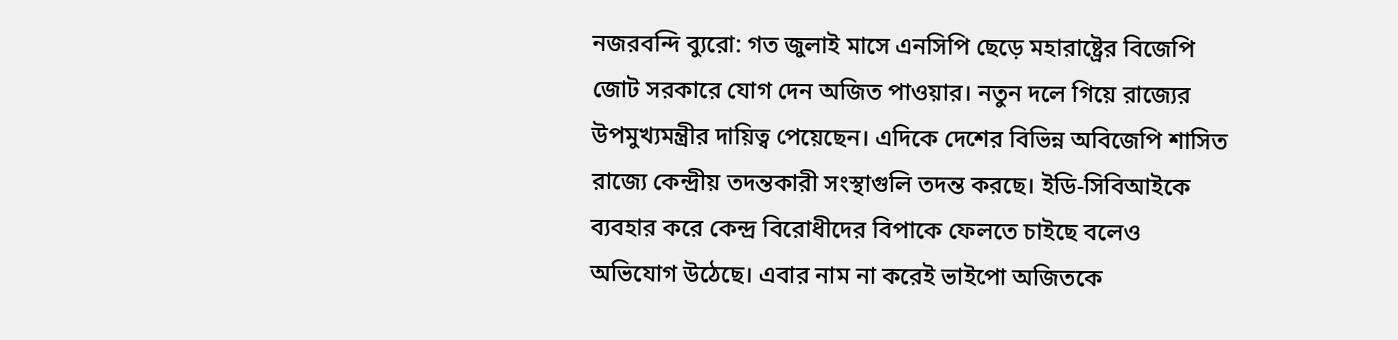নজরবন্দি ব্যুরো: গত জুলাই মাসে এনসিপি ছেড়ে মহারাষ্ট্রের বিজেপি জোট সরকারে যোগ দেন অজিত পাওয়ার। নতুন দলে গিয়ে রাজ্যের উপমুখ্যমন্ত্রীর দায়িত্ব পেয়েছেন। এদিকে দেশের বিভিন্ন অবিজেপি শাসিত রাজ্যে কেন্দ্রীয় তদন্তকারী সংস্থাগুলি তদন্ত করছে। ইডি-সিবিআইকে ব্যবহার করে কেন্দ্র বিরোধীদের বিপাকে ফেলতে চাইছে বলেও অভিযোগ উঠেছে। এবার নাম না করেই ভাইপো অজিতকে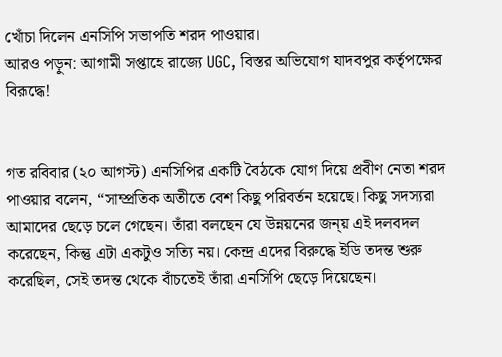খোঁচা দিলেন এনসিপি সভাপতি শরদ পাওয়ার।
আরও পড়ুন: আগামী সপ্তাহে রাজ্যে UGC, বিস্তর অভিযোগ যাদবপুর কর্তৃপক্ষের বিরূদ্ধে!


গত রবিবার (২০ আগস্ট) এনসিপির একটি বৈঠকে যোগ দিয়ে প্রবীণ নেতা শরদ পাওয়ার বলেন, “সাম্প্রতিক অতীতে বেশ কিছু পরিবর্তন হয়েছে। কিছু সদস্যরা আমাদের ছেড়ে চলে গেছেন। তাঁরা বলছেন যে উন্নয়নের জন্য় এই দলবদল করেছেন, কিন্তু এটা একটুও সত্যি নয়। কেন্দ্র এদের বিরুদ্ধে ইডি তদন্ত শুরু করেছিল, সেই তদন্ত থেকে বাঁচতেই তাঁরা এনসিপি ছেড়ে দিয়েছেন।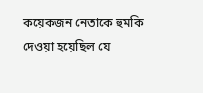কয়েকজন নেতাকে হুমকি দেওয়া হয়েছিল যে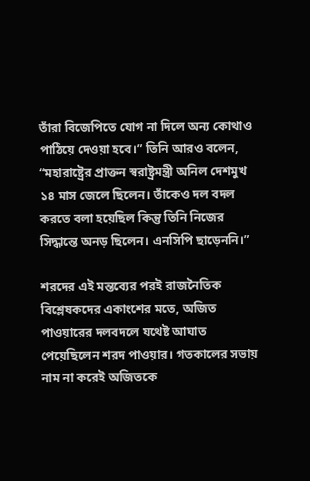তাঁরা বিজেপিতে যোগ না দিলে অন্য কোথাও পাঠিয়ে দেওয়া হবে।” তিনি আরও বলেন, “মহারাষ্ট্রের প্রাক্তন স্বরাষ্ট্রমন্ত্রী অনিল দেশমুখ ১৪ মাস জেলে ছিলেন। তাঁকেও দল বদল করতে বলা হয়েছিল কিন্তু তিনি নিজের সিদ্ধান্তে অনড় ছিলেন। এনসিপি ছাড়েননি।”

শরদের এই মন্তব্যের পরই রাজনৈতিক বিশ্লেষকদের একাংশের মতে, অজিত পাওয়ারের দলবদলে যথেষ্ট আঘাত পেয়েছিলেন শরদ পাওয়ার। গতকালের সভায় নাম না করেই অজিতকে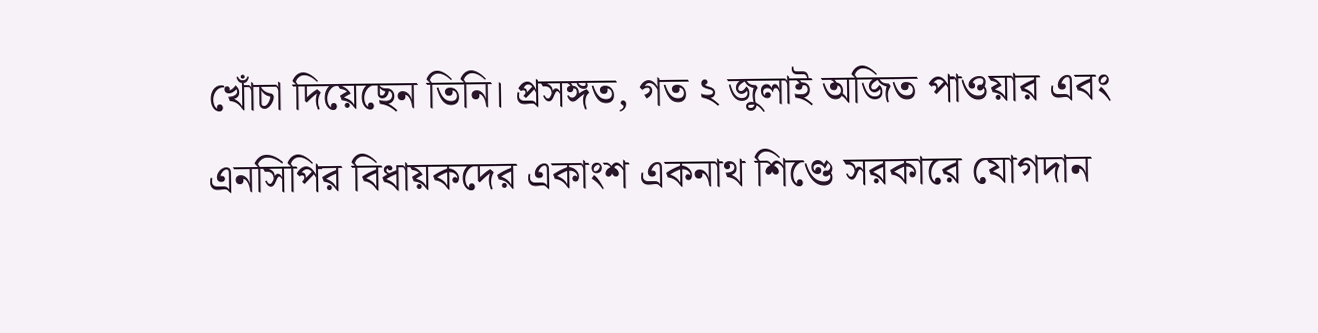খোঁচা দিয়েছেন তিনি। প্রসঙ্গত, গত ২ জুলাই অজিত পাওয়ার এবং এনসিপির বিধায়কদের একাংশ একনাথ শিণ্ডে সরকারে যোগদান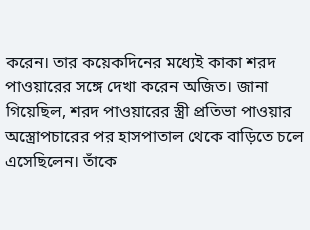করেন। তার কয়েকদিনের মধ্যেই কাকা শরদ পাওয়ারের সঙ্গে দেখা করেন অজিত। জানা গিয়েছিল, শরদ পাওয়ারের স্ত্রী প্রতিভা পাওয়ার অস্ত্রোপচারের পর হাসপাতাল থেকে বাড়িতে চলে এসেছিলেন। তাঁকে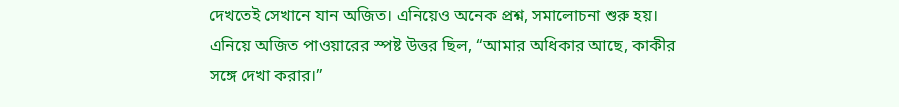দেখতেই সেখানে যান অজিত। এনিয়েও অনেক প্রশ্ন, সমালোচনা শুরু হয়। এনিয়ে অজিত পাওয়ারের স্পষ্ট উত্তর ছিল, “আমার অধিকার আছে, কাকীর সঙ্গে দেখা করার।”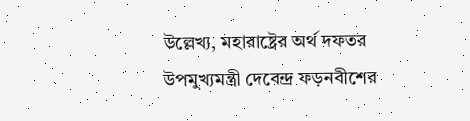উল্লেখ্য, মহারাষ্ট্রের অর্থ দফতর উপমুখ্যমন্ত্রী দেবেন্দ্র ফড়নবীশের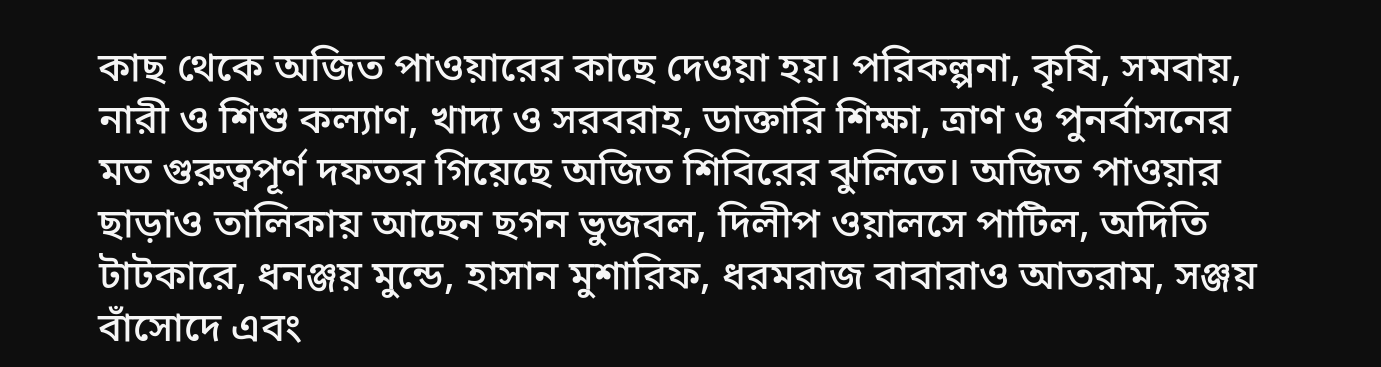কাছ থেকে অজিত পাওয়ারের কাছে দেওয়া হয়। পরিকল্পনা, কৃষি, সমবায়, নারী ও শিশু কল্যাণ, খাদ্য ও সরবরাহ, ডাক্তারি শিক্ষা, ত্রাণ ও পুনর্বাসনের মত গুরুত্বপূর্ণ দফতর গিয়েছে অজিত শিবিরের ঝুলিতে। অজিত পাওয়ার ছাড়াও তালিকায় আছেন ছগন ভুজবল, দিলীপ ওয়ালসে পাটিল, অদিতি টাটকারে, ধনঞ্জয় মুন্ডে, হাসান মুশারিফ, ধরমরাজ বাবারাও আতরাম, সঞ্জয় বাঁসোদে এবং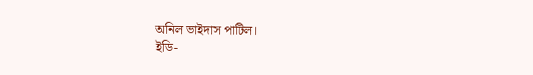অনিল ভাইদাস পাটিল।
ইডি-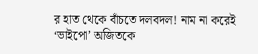র হাত থেকে বাঁচতে দলবদল! নাম না করেই ‘ভাইপো’ অজিতকে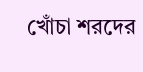খোঁচা শরদের